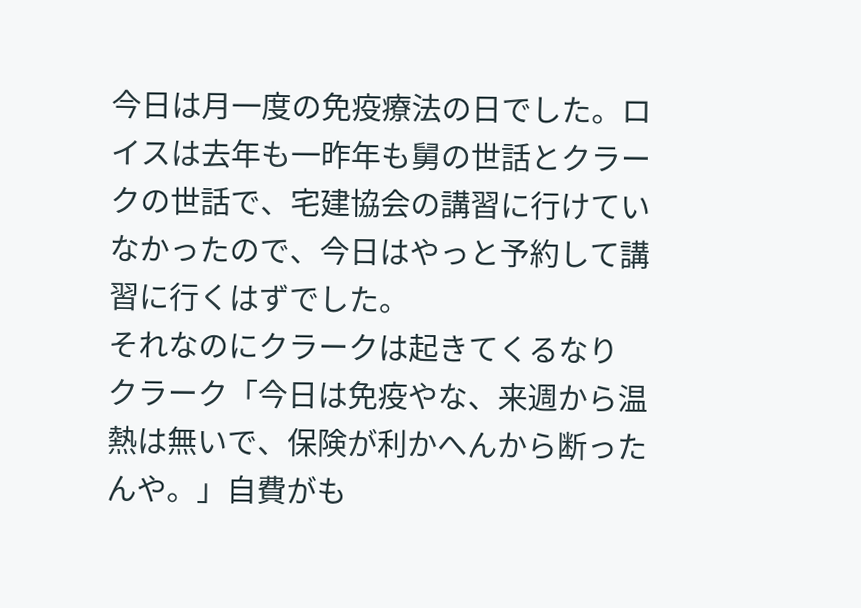今日は月一度の免疫療法の日でした。ロイスは去年も一昨年も舅の世話とクラークの世話で、宅建協会の講習に行けていなかったので、今日はやっと予約して講習に行くはずでした。
それなのにクラークは起きてくるなり
クラーク「今日は免疫やな、来週から温熱は無いで、保険が利かへんから断ったんや。」自費がも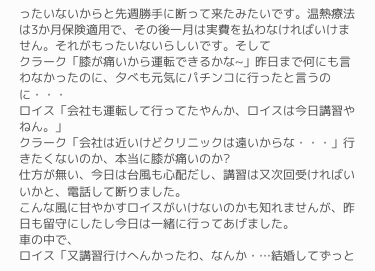ったいないからと先週勝手に断って来たみたいです。温熱療法は3か月保険適用で、その後一月は実費を払わなければいけません。それがもったいないらしいです。そして
クラーク「膝が痛いから運転できるかな~」昨日まで何にも言わなかったのに、夕べも元気にパチンコに行ったと言うのに・・・
ロイス「会社も運転して行ってたやんか、ロイスは今日講習やねん。」
クラーク「会社は近いけどクリニックは遠いからな・・・」行きたくないのか、本当に膝が痛いのか?
仕方が無い、今日は台風も心配だし、講習は又次回受ければいいかと、電話して断りました。
こんな風に甘やかすロイスがいけないのかも知れませんが、昨日も留守にしたし今日は一緒に行ってあげました。
車の中で、
ロイス「又講習行けへんかったわ、なんか・…結婚してずっと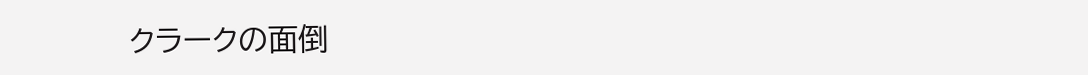クラークの面倒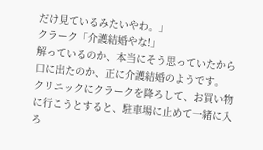だけ見ているみたいやわ。」
クラーク「介護結婚やな!」
解っているのか、本当にそう思っていたから口に出たのか、正に介護結婚のようです。
クリニックにクラークを降ろして、お買い物に行こうとすると、駐車場に止めて一緒に入ろ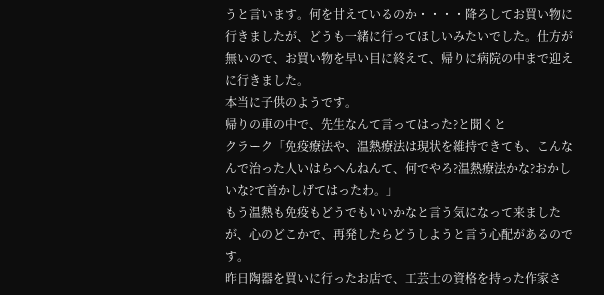うと言います。何を甘えているのか・・・・降ろしてお買い物に行きましたが、どうも一緒に行ってほしいみたいでした。仕方が無いので、お買い物を早い目に終えて、帰りに病院の中まで迎えに行きました。
本当に子供のようです。
帰りの車の中で、先生なんて言ってはった?と聞くと
クラーク「免疫療法や、温熱療法は現状を維持できても、こんなんで治った人いはらへんねんて、何でやろ?温熱療法かな?おかしいな?て首かしげてはったわ。」
もう温熱も免疫もどうでもいいかなと言う気になって来ましたが、心のどこかで、再発したらどうしようと言う心配があるのです。
昨日陶器を買いに行ったお店で、工芸士の資格を持った作家さ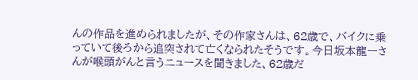んの作品を進められましたが、その作家さんは、62歳で、バイクに乗っていて後ろから追突されて亡くなられたそうです。今日坂本龍一さんが喉頭がんと言うニュースを聞きました、62歳だ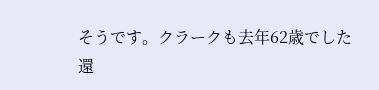そうです。クラークも去年62歳でした
還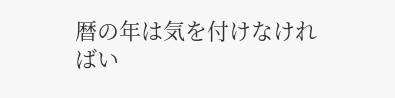暦の年は気を付けなければい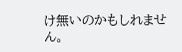け無いのかもしれません。